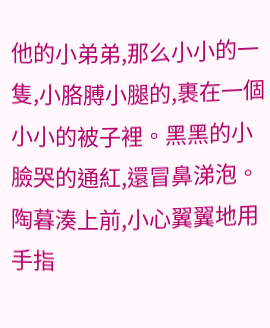他的小弟弟,那么小小的一隻,小胳膊小腿的,裹在一個小小的被子裡。黑黑的小臉哭的通紅,還冒鼻涕泡。
陶暮湊上前,小心翼翼地用手指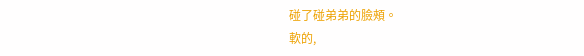碰了碰弟弟的臉頰。
軟的,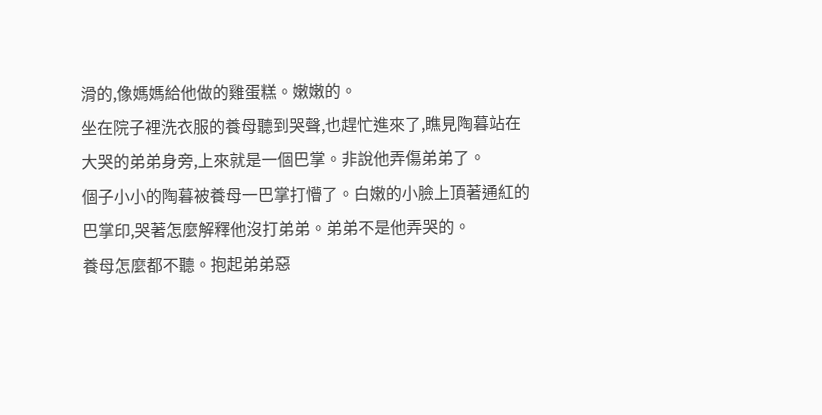滑的,像媽媽給他做的雞蛋糕。嫩嫩的。
坐在院子裡洗衣服的養母聽到哭聲,也趕忙進來了,瞧見陶暮站在大哭的弟弟身旁,上來就是一個巴掌。非說他弄傷弟弟了。
個子小小的陶暮被養母一巴掌打懵了。白嫩的小臉上頂著通紅的巴掌印,哭著怎麼解釋他沒打弟弟。弟弟不是他弄哭的。
養母怎麼都不聽。抱起弟弟惡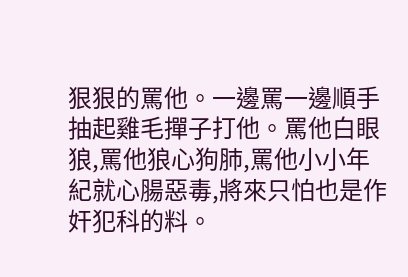狠狠的罵他。一邊罵一邊順手抽起雞毛撣子打他。罵他白眼狼,罵他狼心狗肺,罵他小小年紀就心腸惡毒,將來只怕也是作奸犯科的料。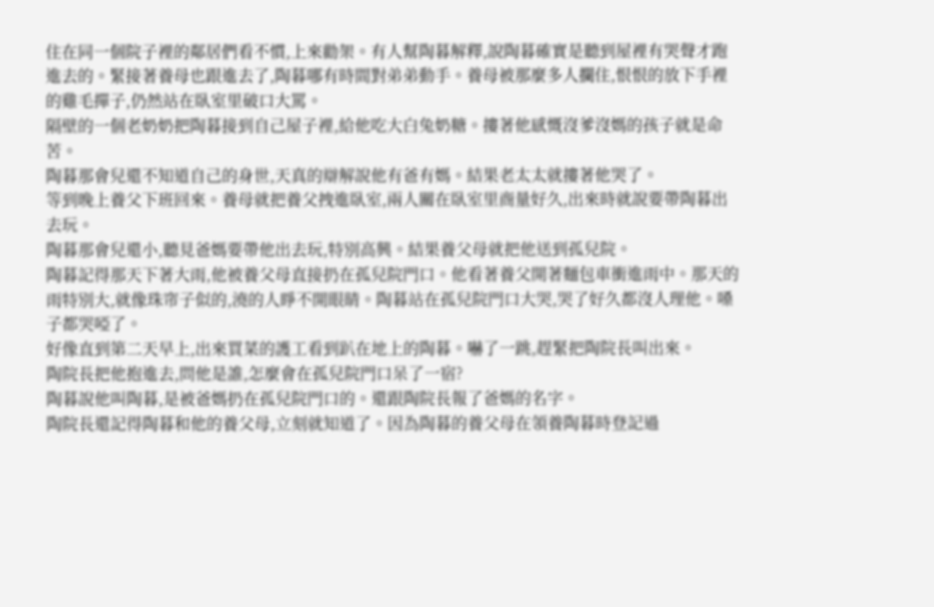住在同一個院子裡的鄰居們看不慣,上來勸架。有人幫陶暮解釋,說陶暮確實是聽到屋裡有哭聲才跑進去的。緊接著養母也跟進去了,陶暮哪有時間對弟弟動手。養母被那麼多人攔住,恨恨的放下手裡的雞毛撣子,仍然站在臥室里破口大罵。
隔壁的一個老奶奶把陶暮接到自己屋子裡,給他吃大白兔奶糖。摟著他感慨沒爹沒媽的孩子就是命苦。
陶暮那會兒還不知道自己的身世,天真的辯解說他有爸有媽。結果老太太就摟著他哭了。
等到晚上養父下班回來。養母就把養父拽進臥室,兩人關在臥室里商量好久,出來時就說要帶陶暮出去玩。
陶暮那會兒還小,聽見爸媽要帶他出去玩,特別高興。結果養父母就把他送到孤兒院。
陶暮記得那天下著大雨,他被養父母直接扔在孤兒院門口。他看著養父開著麵包車衝進雨中。那天的雨特別大,就像珠帘子似的,澆的人睜不開眼睛。陶暮站在孤兒院門口大哭,哭了好久都沒人理他。嗓子都哭啞了。
好像直到第二天早上,出來買菜的護工看到趴在地上的陶暮。嚇了一跳,趕緊把陶院長叫出來。
陶院長把他抱進去,問他是誰,怎麼會在孤兒院門口呆了一宿?
陶暮說他叫陶暮,是被爸媽扔在孤兒院門口的。還跟陶院長報了爸媽的名字。
陶院長還記得陶暮和他的養父母,立刻就知道了。因為陶暮的養父母在領養陶暮時登記過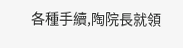各種手續,陶院長就領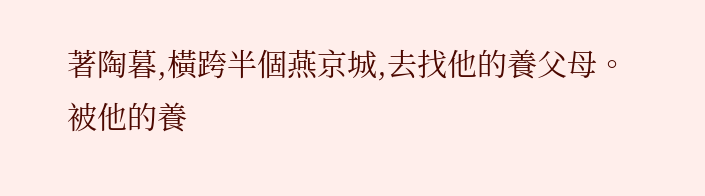著陶暮,橫跨半個燕京城,去找他的養父母。
被他的養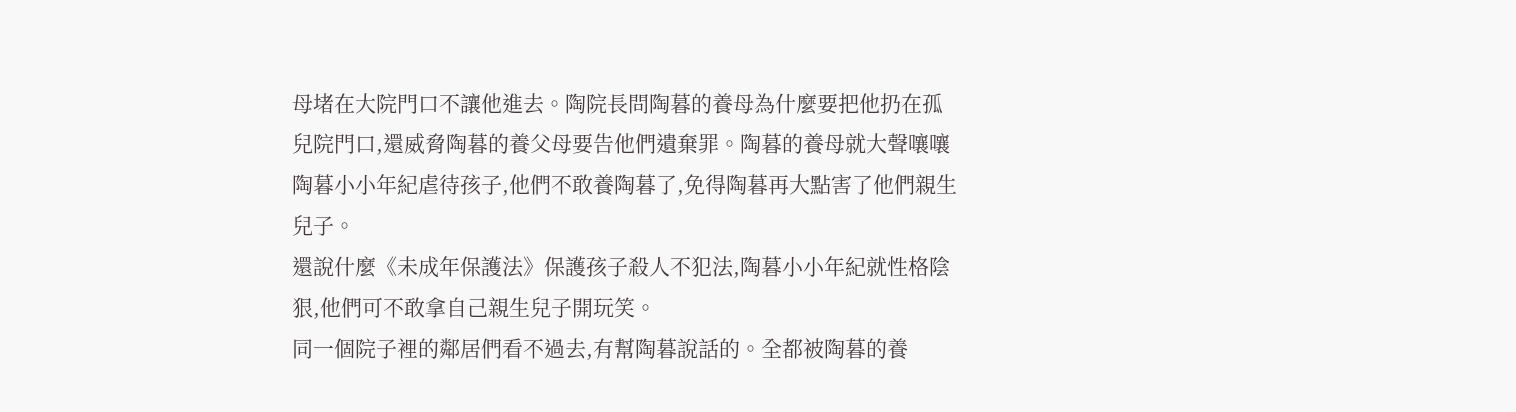母堵在大院門口不讓他進去。陶院長問陶暮的養母為什麼要把他扔在孤兒院門口,還威脅陶暮的養父母要告他們遺棄罪。陶暮的養母就大聲嚷嚷陶暮小小年紀虐待孩子,他們不敢養陶暮了,免得陶暮再大點害了他們親生兒子。
還說什麼《未成年保護法》保護孩子殺人不犯法,陶暮小小年紀就性格陰狠,他們可不敢拿自己親生兒子開玩笑。
同一個院子裡的鄰居們看不過去,有幫陶暮說話的。全都被陶暮的養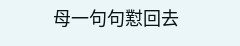母一句句懟回去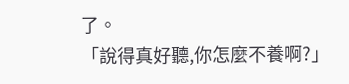了。
「說得真好聽,你怎麼不養啊?」